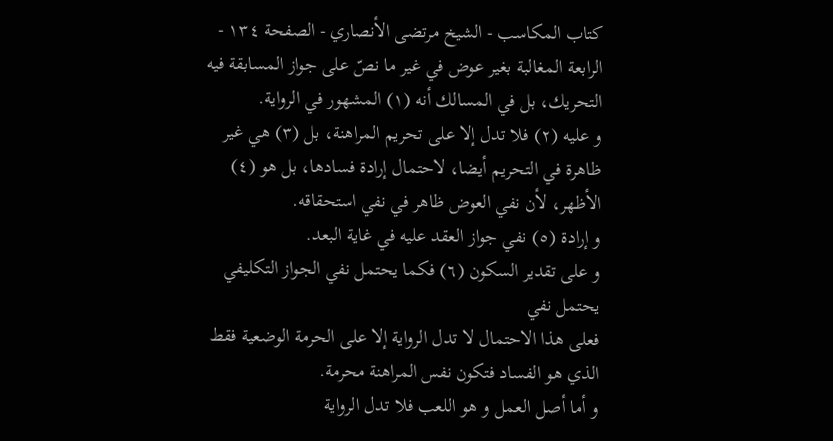كتاب المكاسب - الشيخ مرتضى الأنصاري - الصفحة ١٣٤ - الرابعة المغالبة بغير عوض في غير ما نصّ على جواز المسابقة فيه
التحريك، بل في المسالك أنه (١) المشهور في الرواية.
و عليه (٢) فلا تدل إلا على تحريم المراهنة، بل (٣) هي غير ظاهرة في التحريم أيضا، لاحتمال إرادة فسادها، بل هو (٤) الأظهر، لأن نفي العوض ظاهر في نفي استحقاقه.
و إرادة (٥) نفي جواز العقد عليه في غاية البعد.
و على تقدير السكون (٦) فكما يحتمل نفي الجواز التكليفي يحتمل نفي
فعلى هذا الاحتمال لا تدل الرواية إلا على الحرمة الوضعية فقط الذي هو الفساد فتكون نفس المراهنة محرمة.
و أما أصل العمل و هو اللعب فلا تدل الرواية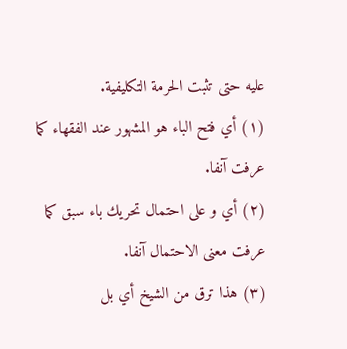عليه حتى تثبت الحرمة التكليفية.
(١) أي فتح الباء هو المشهور عند الفقهاء كما عرفت آنفا.
(٢) أي و على احتمال تحريك باء سبق كما عرفت معنى الاحتمال آنفا.
(٣) هذا ترق من الشيخ أي بل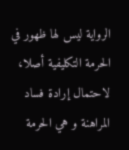الرواية ليس لها ظهور في الحرمة التكليفية أصلا، لاحتمال إرادة فساد المراهنة و هي الحرمة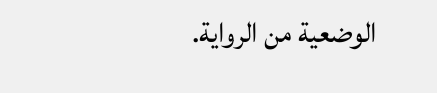الوضعية من الرواية.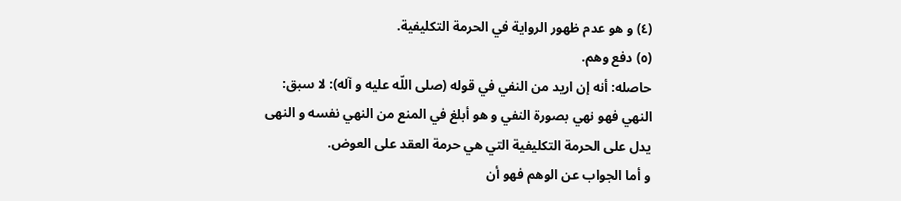(٤) و هو عدم ظهور الرواية في الحرمة التكليفية.
(٥) دفع وهم.
حاصله: أنه إن اريد من النفي في قوله (صلى اللّه عليه و آله): لا سبق:
النهي فهو نهي بصورة النفي و هو أبلغ في المنع من النهي نفسه و النهى يدل على الحرمة التكليفية التي هي حرمة العقد على العوض.
و أما الجواب عن الوهم فهو أن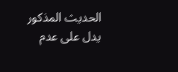الحديث المذكور يدل على عدم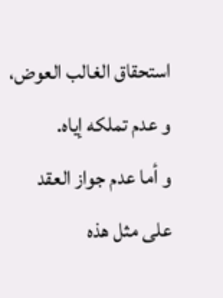استحقاق الغالب العوض، و عدم تملكه إياه.
و أما عدم جواز العقد على مثل هذه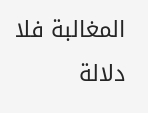المغالبة فلا دلالة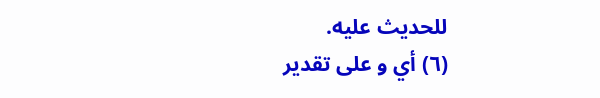للحديث عليه.
(٦) أي و على تقدير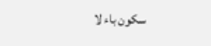سكون باء لا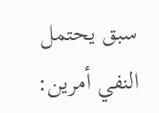سبق يحتمل النفي أمرين: